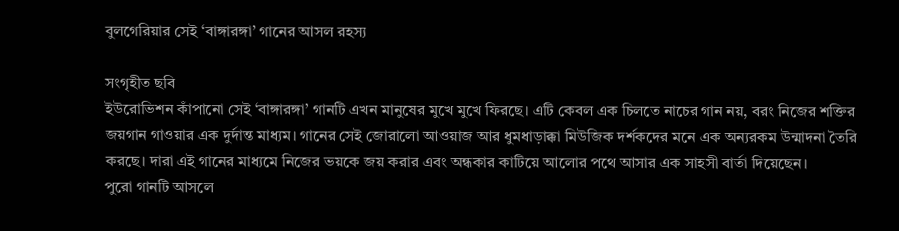বুলগেরিয়ার সেই ‘বাঙ্গারঙ্গা’ গানের আসল রহস্য

সংগৃহীত ছবি
ইউরোভিশন কাঁপানো সেই ‘বাঙ্গারঙ্গা’ গানটি এখন মানুষের মুখে মুখে ফিরছে। এটি কেবল এক চিলতে নাচের গান নয়, বরং নিজের শক্তির জয়গান গাওয়ার এক দুর্দান্ত মাধ্যম। গানের সেই জোরালো আওয়াজ আর ধুমধাড়াক্কা মিউজিক দর্শকদের মনে এক অন্যরকম উন্মাদনা তৈরি করছে। দারা এই গানের মাধ্যমে নিজের ভয়কে জয় করার এবং অন্ধকার কাটিয়ে আলোর পথে আসার এক সাহসী বার্তা দিয়েছেন।
পুরো গানটি আসলে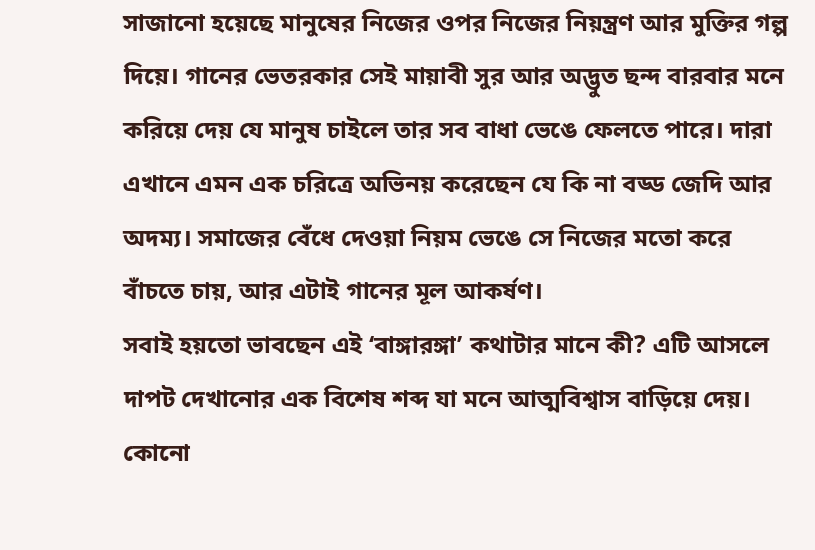সাজানো হয়েছে মানুষের নিজের ওপর নিজের নিয়ন্ত্রণ আর মুক্তির গল্প দিয়ে। গানের ভেতরকার সেই মায়াবী সুর আর অদ্ভুত ছন্দ বারবার মনে করিয়ে দেয় যে মানুষ চাইলে তার সব বাধা ভেঙে ফেলতে পারে। দারা এখানে এমন এক চরিত্রে অভিনয় করেছেন যে কি না বড্ড জেদি আর অদম্য। সমাজের বেঁধে দেওয়া নিয়ম ভেঙে সে নিজের মতো করে বাঁচতে চায়, আর এটাই গানের মূল আকর্ষণ।
সবাই হয়তো ভাবছেন এই ‘বাঙ্গারঙ্গা’ কথাটার মানে কী? এটি আসলে দাপট দেখানোর এক বিশেষ শব্দ যা মনে আত্মবিশ্বাস বাড়িয়ে দেয়। কোনো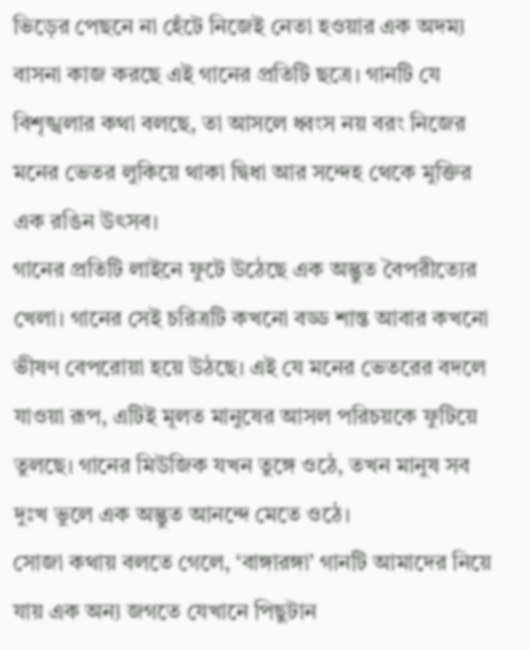ভিড়ের পেছনে না হেঁটে নিজেই নেতা হওয়ার এক অদম্য বাসনা কাজ করছে এই গানের প্রতিটি ছত্রে। গানটি যে বিশৃঙ্খলার কথা বলছে, তা আসলে ধ্বংস নয় বরং নিজের মনের ভেতর লুকিয়ে থাকা দ্বিধা আর সন্দেহ থেকে মুক্তির এক রঙিন উৎসব।
গানের প্রতিটি লাইনে ফুটে উঠেছে এক অদ্ভুত বৈপরীত্যের খেলা। গানের সেই চরিত্রটি কখনো বড্ড শান্ত আবার কখনো ভীষণ বেপরোয়া হয়ে উঠছে। এই যে মনের ভেতরের বদলে যাওয়া রূপ, এটিই মূলত মানুষের আসল পরিচয়কে ফুটিয়ে তুলছে। গানের মিউজিক যখন তুঙ্গে ওঠে, তখন মানুষ সব দুঃখ ভুলে এক অদ্ভুত আনন্দে মেতে ওঠে।
সোজা কথায় বলতে গেলে, ‘বাঙ্গারঙ্গা’ গানটি আমাদের নিয়ে যায় এক অন্য জগতে যেখানে পিছুটান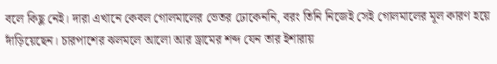বলে কিছু নেই। দারা এখানে কেবল গোলমালের ভেতর ঢোকেননি, বরং তিনি নিজেই সেই গোলমালের মূল কারণ হয়ে দাঁড়িয়েছেন। চারপাশের ঝলমলে আলো আর ড্রামের শব্দ যেন তার ইশারায়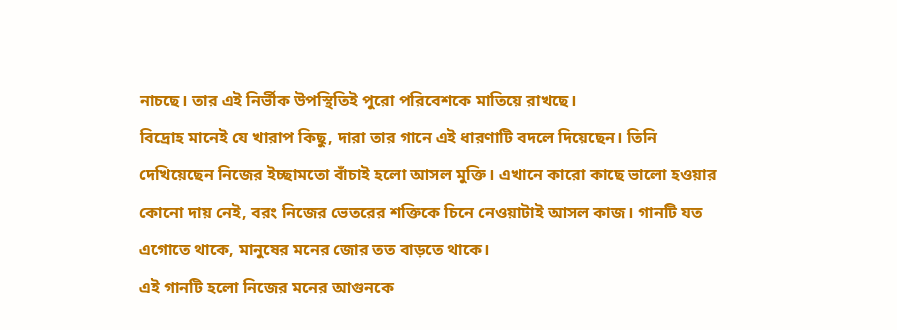নাচছে। তার এই নির্ভীক উপস্থিতিই পুরো পরিবেশকে মাতিয়ে রাখছে।
বিদ্রোহ মানেই যে খারাপ কিছু, দারা তার গানে এই ধারণাটি বদলে দিয়েছেন। তিনি দেখিয়েছেন নিজের ইচ্ছামতো বাঁচাই হলো আসল মুক্তি। এখানে কারো কাছে ভালো হওয়ার কোনো দায় নেই, বরং নিজের ভেতরের শক্তিকে চিনে নেওয়াটাই আসল কাজ। গানটি যত এগোতে থাকে, মানুষের মনের জোর তত বাড়তে থাকে।
এই গানটি হলো নিজের মনের আগুনকে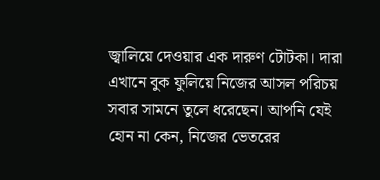জ্বালিয়ে দেওয়ার এক দারুণ টোটকা। দারা এখানে বুক ফুলিয়ে নিজের আসল পরিচয় সবার সামনে তুলে ধরেছেন। আপনি যেই হোন না কেন, নিজের ভেতরের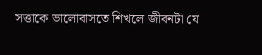সত্তাকে ভালোবাসতে শিখলে জীবনটা যে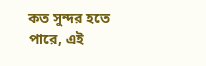কত সুন্দর হতে পারে, এই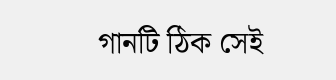গানটি ঠিক সেই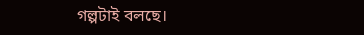গল্পটাই বলছে।